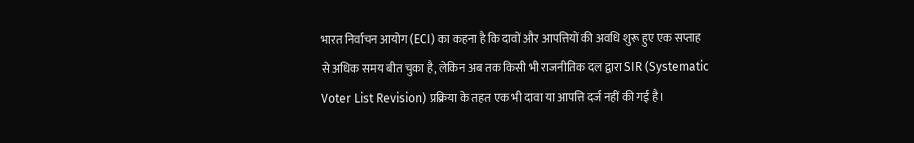भारत निर्वाचन आयोग (ECI) का कहना है कि दावों और आपत्तियों की अवधि शुरू हुए एक सप्ताह से अधिक समय बीत चुका है, लेकिन अब तक किसी भी राजनीतिक दल द्वारा SIR (Systematic Voter List Revision) प्रक्रिया के तहत एक भी दावा या आपत्ति दर्ज नहीं की गई है।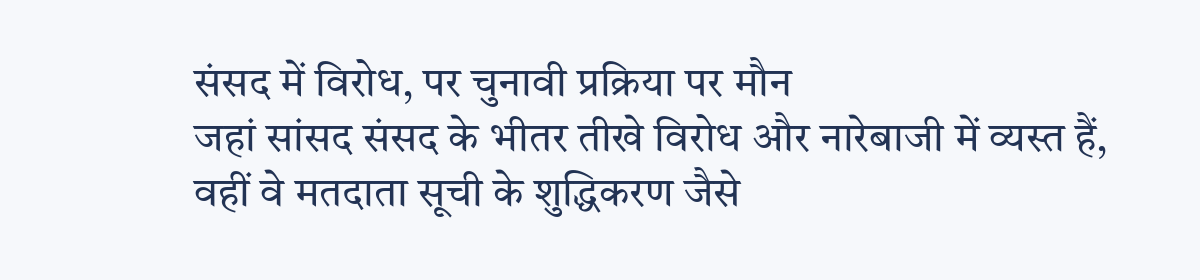संसद में विरोध, पर चुनावी प्रक्रिया पर मौन
जहां सांसद संसद के भीतर तीखे विरोध और नारेबाजी में व्यस्त हैं,
वहीं वे मतदाता सूची के शुद्धिकरण जैसे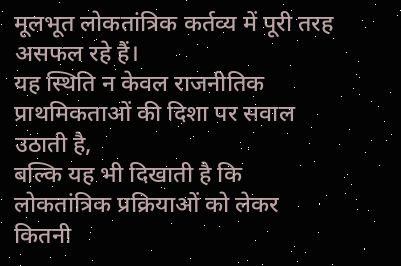मूलभूत लोकतांत्रिक कर्तव्य में पूरी तरह असफल रहे हैं।
यह स्थिति न केवल राजनीतिक प्राथमिकताओं की दिशा पर सवाल उठाती है,
बल्कि यह भी दिखाती है कि लोकतांत्रिक प्रक्रियाओं को लेकर कितनी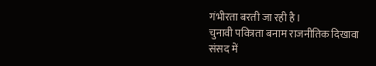गंभीरता बरती जा रही है।
चुनावी पवित्रता बनाम राजनीतिक दिखावा
संसद में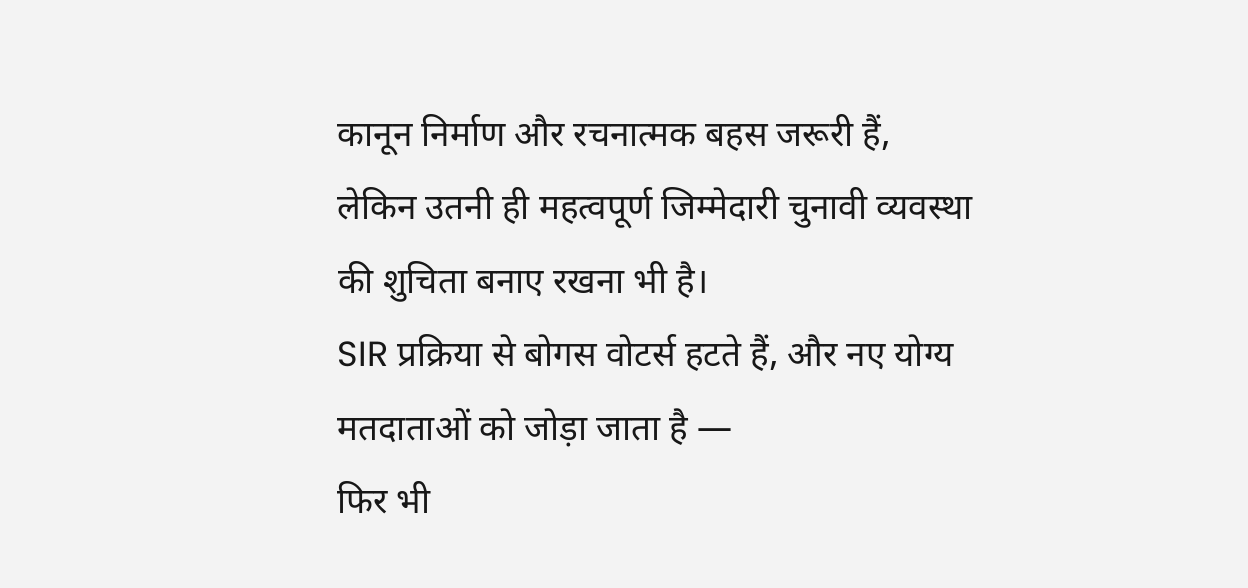कानून निर्माण और रचनात्मक बहस जरूरी हैं,
लेकिन उतनी ही महत्वपूर्ण जिम्मेदारी चुनावी व्यवस्था की शुचिता बनाए रखना भी है।
SIR प्रक्रिया से बोगस वोटर्स हटते हैं, और नए योग्य मतदाताओं को जोड़ा जाता है —
फिर भी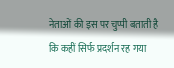नेताओं की इस पर चुप्पी बताती है कि कहीं सिर्फ प्रदर्शन रह गया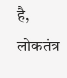है, लोकतंत्र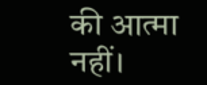की आत्मा नहीं।